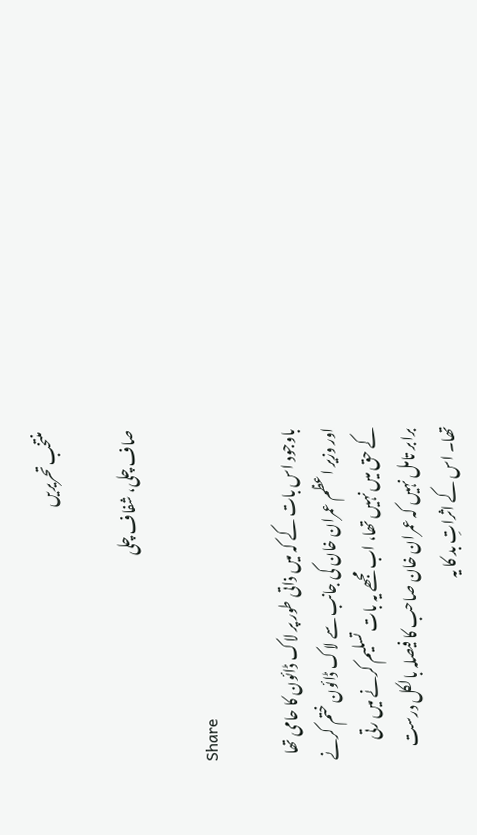منتخب تحریریں

صاف چلی، شفاف چلی

Share

باوجود اس بات کے کہ میں ذاتی طور پر لاک ڈائون کا حامی تھا اور وزیر اعظم عمران خان کی جانب سے لاک ڈائون ختم کرنے کے حق میں نہیں تھا، اب مجھے یہ بات تسلیم کرنے میں رتی برابر تامل نہیں کہ عمران خان صاحب کا فیصلہ بالکل درست تھا۔ اس کے اثراتِ بد کا یہ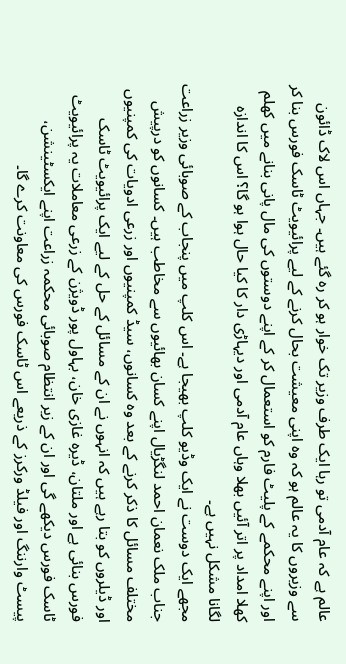عالم ہے کہ عام آدمی تو رہا ایک طرف وزیر تک خوار ہو کر رہ گئے ہیں۔ جہاں اس لاک ڈائون سے وزیروں کا یہ عالم ہو کہ وہ اپنی معیشت بحال کرنے کے لیے پرائیویٹ ٹاسک فورس بنا کر اور اپنے محکمے کے پلیٹ فارم کو استعمال کر کے اپنے دوستوں کی مال پانی بنانے میں کھلم کھلا امداد پر اتر آئیں بھلا وہاں عام آدمی اور دیہاڑی دار کا کیا حال ہوا ہو گا؟ اس کا اندازہ لگانا مشکل نہیں ہے۔
مجھے ایک دوست نے ایک وڈیو کلپ بھیجا ہے۔ اس کلپ میں پنجاب کے صوبائی وزیر زراعت جناب ملک نعمان احمد لنگڑیال اپنے کسان بھائیوں سے مخاطب ہیں۔ کسانوں کو درپیش مختلف مسائل کا ذکر کرنے کے بعد وہ کسانوں، سیڈ کمپنیوں اور زرعی ادویات کی کمپنیوں اور ڈیلروں کو بتا رہے ہیں کہ انہوں نے ان کے مسائل کے حل کے لیے ایک پرائیویٹ ٹاسک فورس بنائی ہے اور ملتان، ڈیرہ غازی خان، بہاول پور ڈویژن کے زرعی معاملات یہ پرائیویٹ ٹاسک فورس دیکھے گی اور ان کے زیر انتظام صوبائی محکمہ زراعت اپنے ایکسٹینشن، پیسٹ وارننگ اور فیلڈ ورکرز کے ذریعے اس ٹاسک فورس کی معاونت کرے گا۔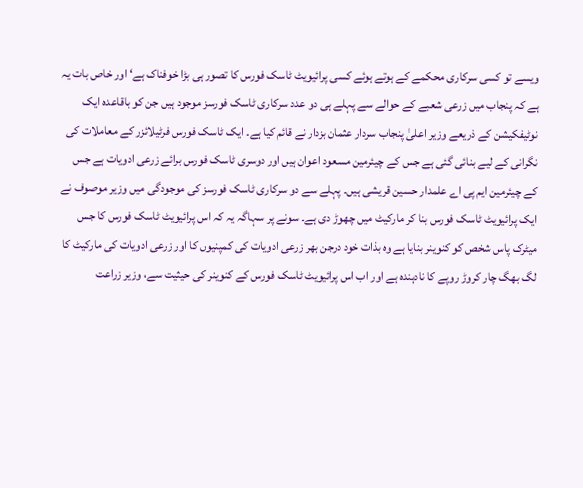ویسے تو کسی سرکاری محکمے کے ہوتے ہوئے کسی پرائیویٹ ٹاسک فورس کا تصور ہی بڑا خوفناک ہے‘ اور خاص بات یہ ہے کہ پنجاب میں زرعی شعبے کے حوالے سے پہلے ہی دو عدد سرکاری ٹاسک فورسز موجود ہیں جن کو باقاعدہ ایک نوٹیفکیشن کے ذریعے وزیر اعلیٰ پنجاب سردار عثمان بزدار نے قائم کیا ہے۔ ایک ٹاسک فورس فرٹیلائزر کے معاملات کی نگرانی کے لیے بنائی گئی ہے جس کے چیئرمین مسعود اعوان ہیں اور دوسری ٹاسک فورس برائے زرعی ادویات ہے جس کے چیئرمین ایم پی اے علمدار حسین قریشی ہیں۔ پہلے سے دو سرکاری ٹاسک فورسز کی موجودگی میں وزیر موصوف نے ایک پرائیویٹ ٹاسک فورس بنا کر مارکیٹ میں چھوڑ دی ہے۔ سونے پر سہاگہ یہ کہ اس پرائیویٹ ٹاسک فورس کا جس میٹرک پاس شخص کو کنوینر بنایا ہے وہ بذات خود درجن بھر زرعی ادویات کی کمپنیوں کا اور زرعی ادویات کی مارکیٹ کا لگ بھگ چار کروڑ روپے کا نادہندہ ہے اور اب اس پرائیویٹ ٹاسک فورس کے کنوینر کی حیثیت سے، وزیر زراعت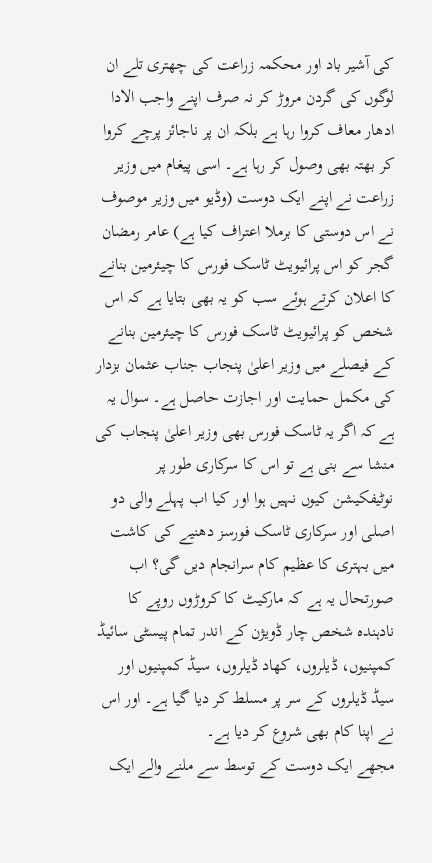کی آشیر باد اور محکمہ زراعت کی چھتری تلے ان لوگوں کی گردن مروڑ کر نہ صرف اپنے واجب الادا ادھار معاف کروا رہا ہے بلکہ ان پر ناجائز پرچے کروا کر بھتہ بھی وصول کر رہا ہے۔ اسی پیغام میں وزیر زراعت نے اپنے ایک دوست (وڈیو میں وزیر موصوف نے اس دوستی کا برملا اعتراف کیا ہے) عامر رمضان گجر کو اس پرائیویٹ ٹاسک فورس کا چیئرمین بنانے کا اعلان کرتے ہوئے سب کو یہ بھی بتایا ہے کہ اس شخص کو پرائیویٹ ٹاسک فورس کا چیئرمین بنانے کے فیصلے میں وزیر اعلیٰ پنجاب جناب عثمان بزدار کی مکمل حمایت اور اجازت حاصل ہے۔ سوال یہ ہے کہ اگر یہ ٹاسک فورس بھی وزیر اعلیٰ پنجاب کی منشا سے بنی ہے تو اس کا سرکاری طور پر نوٹیفکیشن کیوں نہیں ہوا اور کیا اب پہلے والی دو اصلی اور سرکاری ٹاسک فورسز دھنیے کی کاشت میں بہتری کا عظیم کام سرانجام دیں گی؟ اب صورتحال یہ ہے کہ مارکیٹ کا کروڑوں روپے کا نادہندہ شخص چار ڈویژن کے اندر تمام پیسٹی سائیڈ کمپنیوں، ڈیلروں، کھاد ڈیلروں، سیڈ کمپنیوں اور سیڈ ڈیلروں کے سر پر مسلط کر دیا گیا ہے۔ اور اس نے اپنا کام بھی شروع کر دیا ہے۔
مجھے ایک دوست کے توسط سے ملنے والے ایک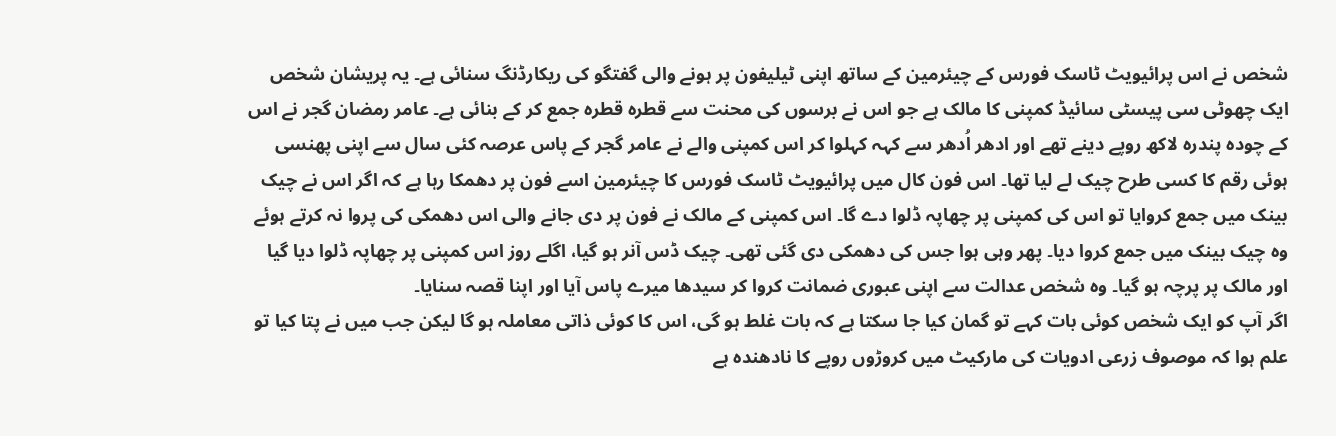شخص نے اس پرائیویٹ ٹاسک فورس کے چیئرمین کے ساتھ اپنی ٹیلیفون پر ہونے والی گفتگو کی ریکارڈنگ سنائی ہے۔ یہ پریشان شخص ایک چھوٹی سی پیسٹی سائیڈ کمپنی کا مالک ہے جو اس نے برسوں کی محنت سے قطرہ قطرہ جمع کر کے بنائی ہے۔ عامر رمضان گجر نے اس کے چودہ پندرہ لاکھ روپے دینے تھے اور ادھر اُدھر سے کہہ کہلوا کر اس کمپنی والے نے عامر گجر کے پاس عرصہ کئی سال سے اپنی پھنسی ہوئی رقم کا کسی طرح چیک لے لیا تھا۔ اس فون کال میں پرائیویٹ ٹاسک فورس کا چیئرمین اسے فون پر دھمکا رہا ہے کہ اگر اس نے چیک بینک میں جمع کروایا تو اس کی کمپنی پر چھاپہ ڈلوا دے گا۔ اس کمپنی کے مالک نے فون پر دی جانے والی اس دھمکی کی پروا نہ کرتے ہوئے وہ چیک بینک میں جمع کروا دیا۔ پھر وہی ہوا جس کی دھمکی دی گئی تھی۔ چیک ڈس آنر ہو گیا، اگلے روز اس کمپنی پر چھاپہ ڈلوا دیا گیا اور مالک پر پرچہ ہو گیا۔ وہ شخص عدالت سے اپنی عبوری ضمانت کروا کر سیدھا میرے پاس آیا اور اپنا قصہ سنایا۔
اگر آپ کو ایک شخص کوئی بات کہے تو گمان کیا جا سکتا ہے کہ بات غلط ہو گی، اس کا کوئی ذاتی معاملہ ہو گا لیکن جب میں نے پتا کیا تو علم ہوا کہ موصوف زرعی ادویات کی مارکیٹ میں کروڑوں روپے کا نادھندہ ہے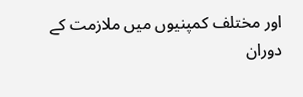اور مختلف کمپنیوں میں ملازمت کے دوران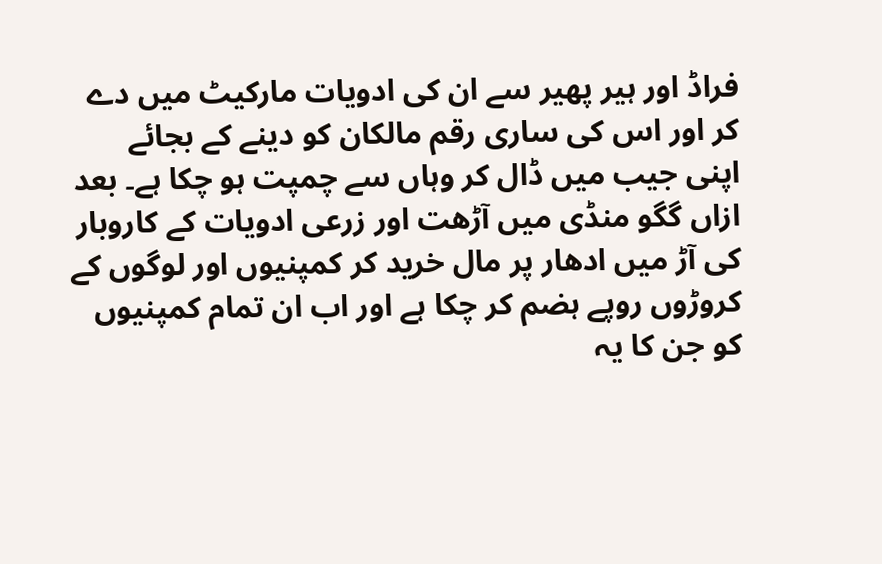فراڈ اور ہیر پھیر سے ان کی ادویات مارکیٹ میں دے کر اور اس کی ساری رقم مالکان کو دینے کے بجائے اپنی جیب میں ڈال کر وہاں سے چمپت ہو چکا ہے۔ بعد ازاں گگو منڈی میں آڑھت اور زرعی ادویات کے کاروبار کی آڑ میں ادھار پر مال خرید کر کمپنیوں اور لوگوں کے کروڑوں روپے ہضم کر چکا ہے اور اب ان تمام کمپنیوں کو جن کا یہ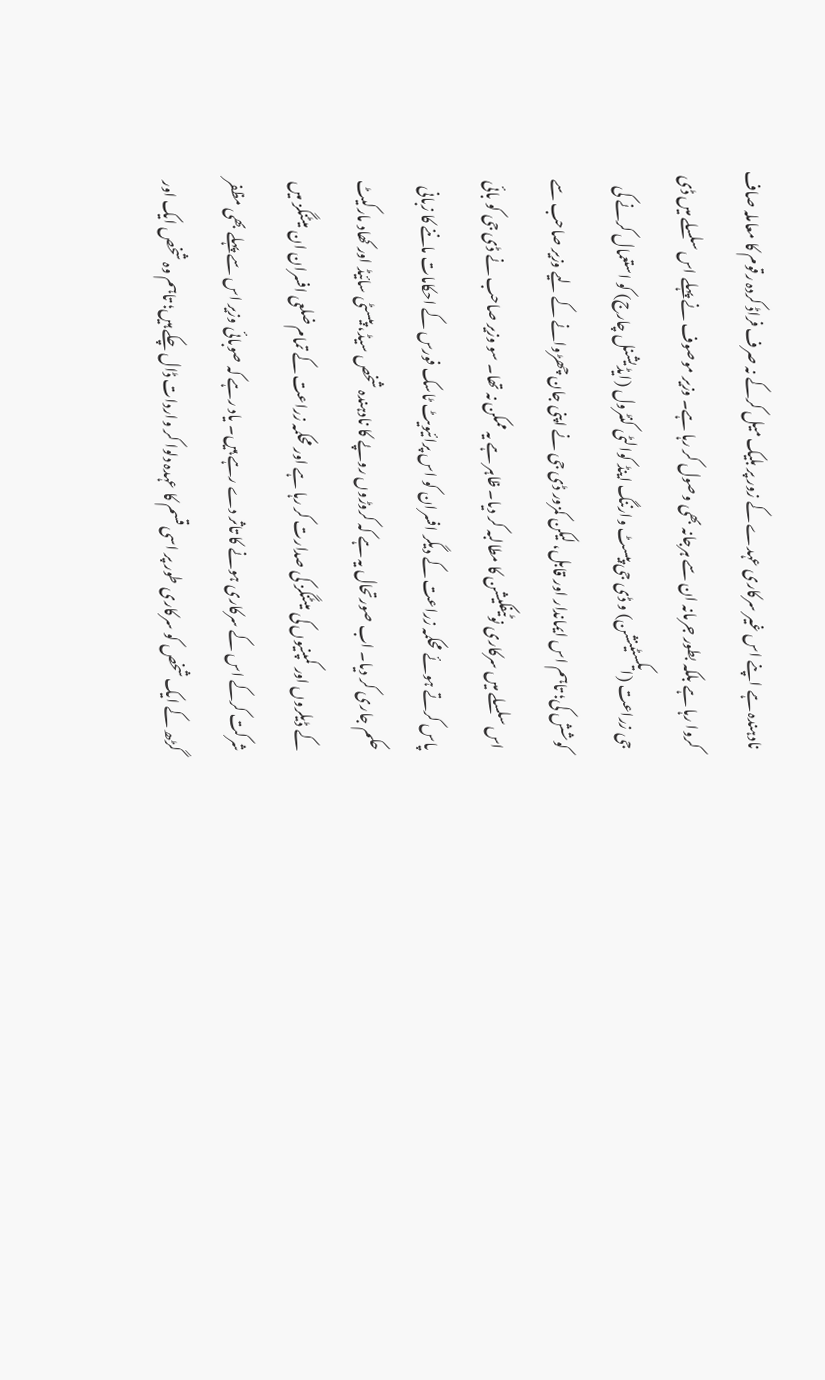نادہندہ ہے اپنے اس غیر سرکاری عہدے کے زور پر بلیک میل کرکے نہ صرف فراڈ کردہ رقوم کا معاملہ صاف کروا رہا ہے بلکہ بطور جرمانہ ان سے ہرجانہ بھی وصول کر رہا ہے۔ وزیر موصوف نے پہلے اس سلسلے میں ڈی جی زراعت (ایکسٹینشن) و ڈی جی پیسٹ وارننگ اینڈ کوالٹی کنٹرول (ایڈیشنل چارج) کو استعمال کرنے کی کوشش کی؛ تاہم اس ایماندار اور قابل، لیکن کمزور ڈی جی نے اپنی جان چھڑوانے کے لیے وزیر صاحب سے اس سلسلے میں سرکاری نوٹیفکیشن کا مطالبہ کر دیا۔ ظاہر ہے یہ ممکن نہ تھا۔ سو وزیر صاحب نے ڈی جی کو بائی پاس کرتے ہوئے محکمہ زراعت کے دیگر افسران کو اس پرائیویٹ ٹاسک فورس کے احکامات ماننے کا زبانی حکم جاری کر دیا۔ اب صورتحال یہ ہے کہ کروڑوں روپے کا نادہندہ شخص سیڈ، پیسٹی سائیڈ اور کھاد مارکیٹ کے ڈیلروں اور کمپنیوں کی میٹنگز کی صدارت کر رہا ہے اور محکمہ زراعت کے تمام ضلعی افسران ان میٹنگز میں شرکت کرکے اس کے سرکاری ہونے کا تاثر دے رہے ہیں۔ یاد رہے کہ صوبائی وزیر اس سے پہلے بھی مظفر گڑھ کے ایک شخص کو سرکاری طور پر اسی قسم کا عہدہ دلوا کر واردات ڈال چکے ہیں؛ تاہم وہ شخص ایک اور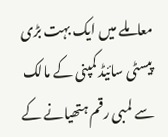معاملے میں ایک بہت بڑی پیسٹی سائیڈ کمپنی کے مالک سے لمبی رقم ہتھیانے کے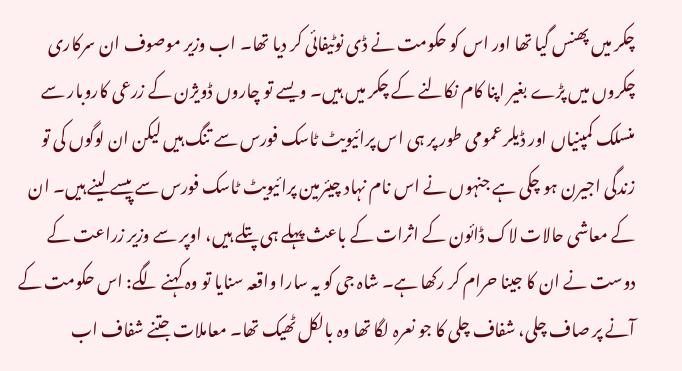چکر میں پھنس گیا تھا اور اس کو حکومت نے ڈی نوٹیفائی کر دیا تھا۔ اب وزیر موصوف ان سرکاری چکروں میں پڑے بغیر اپنا کام نکالنے کے چکر میں ہیں۔ ویسے تو چاروں ڈویژن کے زرعی کاروبار سے منسلک کمپنیاں اور ڈیلر عمومی طور پر ہی اس پرائیویٹ ٹاسک فورس سے تنگ ہیں لیکن ان لوگوں کی تو زندگی اجیرن ہو چکی ہے جنہوں نے اس نام نہاد چیئرمین پرائیویٹ ٹاسک فورس سے پیسے لینے ہیں۔ ان کے معاشی حالات لاک ڈائون کے اثرات کے باعث پہلے ہی پتلے ہیں، اوپر سے وزیر زراعت کے دوست نے ان کا جینا حرام کر رکھا ہے۔ شاہ جی کو یہ سارا واقعہ سنایا تو وہ کہنے لگے: اس حکومت کے آنے پر صاف چلی، شفاف چلی کا جو نعرہ لگا تھا وہ بالکل ٹھیک تھا۔ معاملات جتنے شفاف اب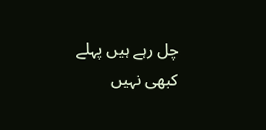چل رہے ہیں پہلے کبھی نہیں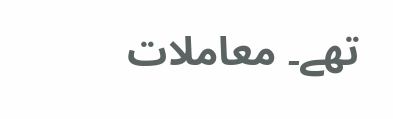تھے۔ معاملات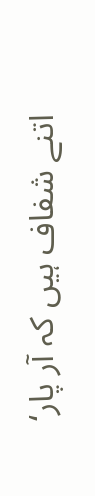اتنے شفاف ہیں کہ آر پار‘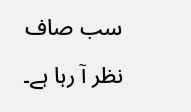سب صاف نظر آ رہا ہے۔